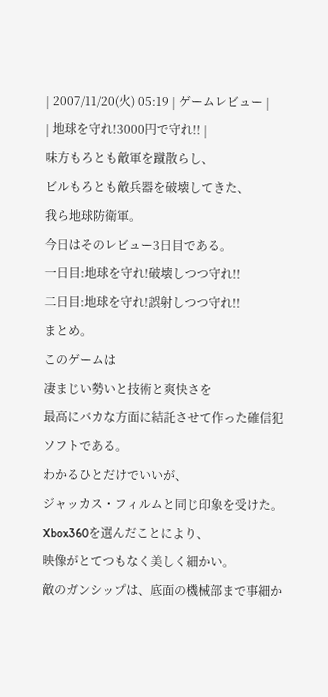| 2007/11/20(火) 05:19 | ゲームレビュー |
| 地球を守れ!3000円で守れ!! |
味方もろとも敵軍を蹴散らし、
ビルもろとも敵兵器を破壊してきた、
我ら地球防衛軍。
今日はそのレビュー3日目である。
一日目:地球を守れ!破壊しつつ守れ!!
二日目:地球を守れ!誤射しつつ守れ!!
まとめ。
このゲームは
凄まじい勢いと技術と爽快さを
最高にバカな方面に結託させて作った確信犯ソフトである。
わかるひとだけでいいが、
ジャッカス・フィルムと同じ印象を受けた。
Xbox360を選んだことにより、
映像がとてつもなく美しく細かい。
敵のガンシップは、底面の機械部まで事細か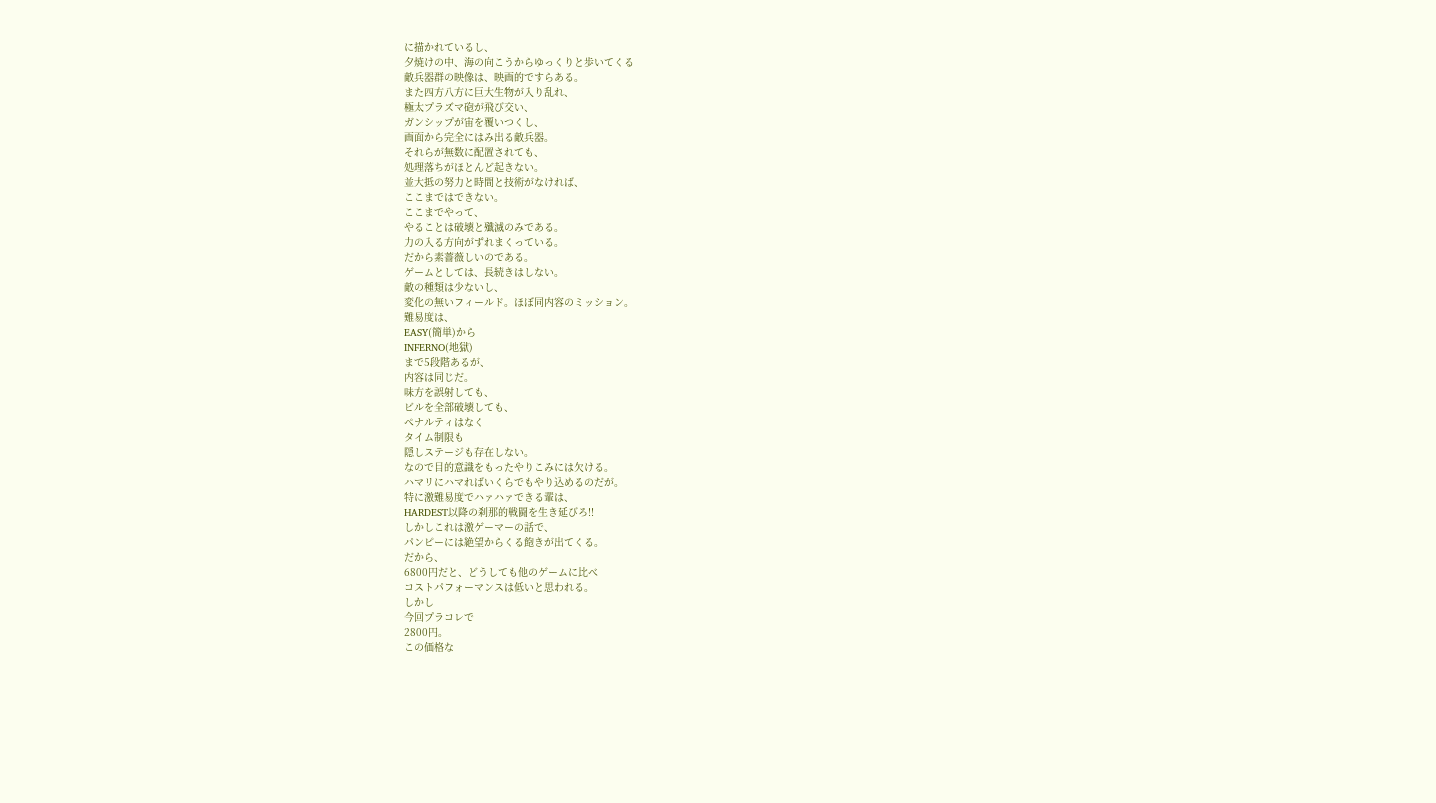に描かれているし、
夕焼けの中、海の向こうからゆっくりと歩いてくる
敵兵器群の映像は、映画的ですらある。
また四方八方に巨大生物が入り乱れ、
極太プラズマ砲が飛び交い、
ガンシップが宙を覆いつくし、
画面から完全にはみ出る敵兵器。
それらが無数に配置されても、
処理落ちがほとんど起きない。
並大抵の努力と時間と技術がなければ、
ここまではできない。
ここまでやって、
やることは破壊と殲滅のみである。
力の入る方向がずれまくっている。
だから素薔薇しいのである。
ゲームとしては、長続きはしない。
敵の種類は少ないし、
変化の無いフィールド。ほぼ同内容のミッション。
難易度は、
EASY(簡単)から
INFERNO(地獄)
まで5段階あるが、
内容は同じだ。
味方を誤射しても、
ビルを全部破壊しても、
ペナルティはなく
タイム制限も
隠しステージも存在しない。
なので目的意識をもったやりこみには欠ける。
ハマリにハマればいくらでもやり込めるのだが。
特に激難易度でハァハァできる輩は、
HARDEST以降の刹那的戦闘を生き延びろ!!
しかしこれは激ゲーマーの話で、
パンピーには絶望からくる飽きが出てくる。
だから、
6800円だと、どうしても他のゲームに比べ
コストパフォーマンスは低いと思われる。
しかし
今回プラコレで
2800円。
この価格な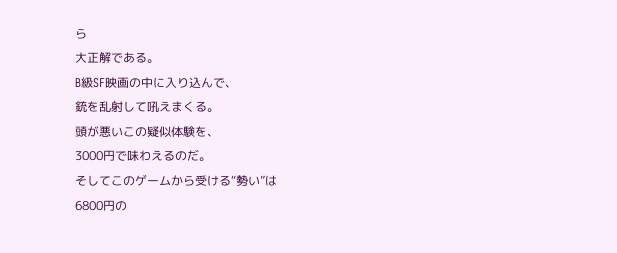ら
大正解である。
B級SF映画の中に入り込んで、
銃を乱射して吼えまくる。
頭が悪いこの疑似体験を、
3000円で味わえるのだ。
そしてこのゲームから受ける“勢い”は
6800円の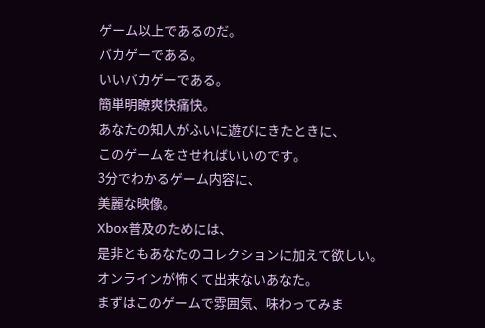ゲーム以上であるのだ。
バカゲーである。
いいバカゲーである。
簡単明瞭爽快痛快。
あなたの知人がふいに遊びにきたときに、
このゲームをさせればいいのです。
3分でわかるゲーム内容に、
美麗な映像。
Xbox普及のためには、
是非ともあなたのコレクションに加えて欲しい。
オンラインが怖くて出来ないあなた。
まずはこのゲームで雰囲気、味わってみま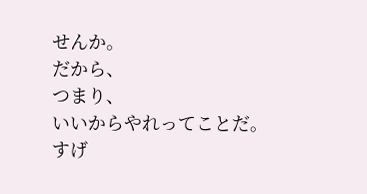せんか。
だから、
つまり、
いいからやれってことだ。
すげ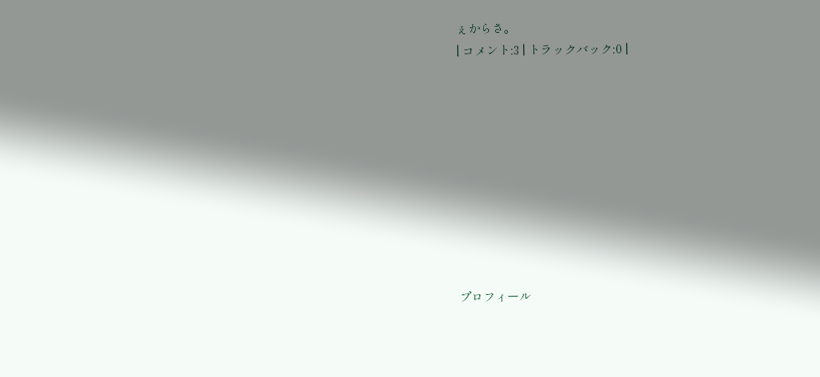ぇからさ。
| コメント:3 | トラックバック:0 |










プロフィール